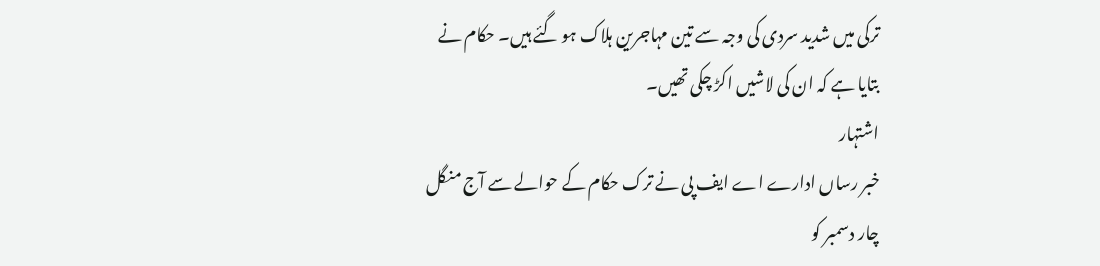ترکی میں شدید سردی کی وجہ سے تین مہاجرین ہلاک ہو گئے ہیں۔ حکام نے بتایا ہے کہ ان کی لاشیں اکڑ چکی تھیں۔
اشتہار
خبر رساں ادارے اے ایف پی نے ترک حکام کے حوالے سے آج منگل چار دسمبر کو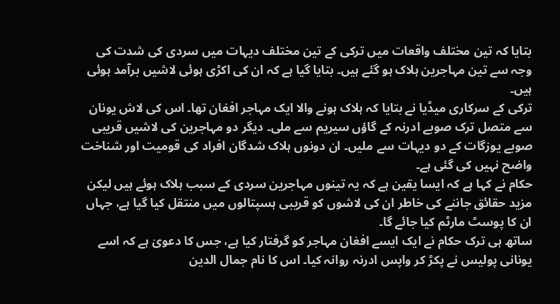بتایا کہ تین مختلف واقعات میں ترکی کے تین مختلف دیہات میں سردی کی شدت کی وجہ سے تین مہاجرین ہلاک ہو گئے ہیں۔ بتایا گیا ہے کہ ان کی اکڑی ہوئی لاشیں برآمد ہوئی ہیں۔
ترکی کے سرکاری میڈیا نے بتایا کہ ہلاک ہونے والا ایک مہاجر افغان تھا۔ اس کی لاش یونان سے متصل ترک صوبے ادرنہ کے گاؤں سیریم سے ملی۔ دیگر دو مہاجرین کی لاشیں قریبی صوبے یوزگات کے دو دیہات سے ملیں۔ ان دونوں ہلاک شدگان افراد کی قومیت اور شناخت واضح نہیں کی گئی ہے۔
حکام نے کہا ہے کہ ایسا یقین ہے کہ یہ تینوں مہاجرین سردی کے سبب ہلاک ہوئے ہیں لیکن مزید حقائق جاننے کی خاطر ان کی لاشوں کو قریبی ہسپتالوں میں منتقل کیا گیا ہے، جہاں ان کا پوسٹ مارٹم کیا جائے گا۔
ساتھ ہی ترک حکام نے ایک ایسے افغان مہاجر کو گرفتار کیا ہے، جس کا دعویٰ ہے کہ اسے یونانی پولیس نے پکڑ کر واپس ادرنہ روانہ کیا۔ اس کا نام جمال الدین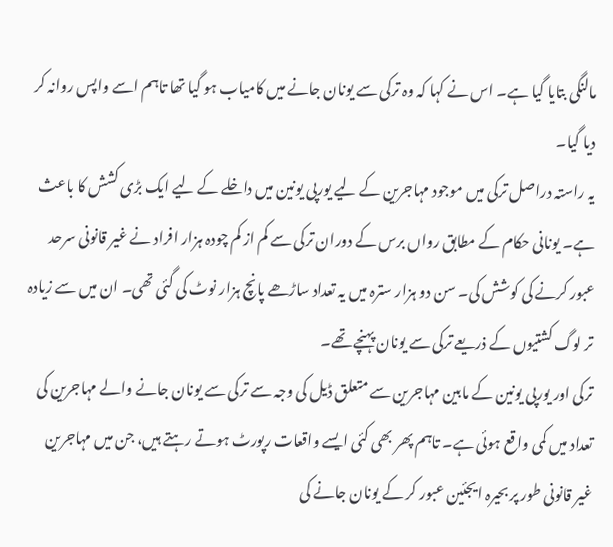مالنگی بتایا گیا ہے۔ اس نے کہا کہ وہ ترکی سے یونان جانے میں کامیاب ہو گیا تھا تاہم اسے واپس روانہ کر دیا گیا۔
یہ راستہ دراصل ترکی میں موجود مہاجرین کے لیے یورپی یونین میں داخلے کے لیے ایک بڑی کشش کا باعث ہے۔ یونانی حکام کے مطابق رواں برس کے دوران ترکی سے کم از کم چودہ ہزار افراد نے غیر قانونی سرحد عبور کرنے کی کوشش کی۔ سن دو ہزار سترہ میں یہ تعداد ساڑھے پانچ ہزار نوٹ کی گئی تھی۔ ان میں سے زیادہ تر لوگ کشتیوں کے ذریعے ترکی سے یونان پہنچے تھے۔
ترکی اور یورپی یونین کے مابین مہاجرین سے متعلق ڈیل کی وجہ سے ترکی سے یونان جانے والے مہاجرین کی تعداد میں کمی واقع ہوئی ہے۔ تاہم پھر بھی کئی ایسے واقعات رپورٹ ہوتے رہتے ہیں، جن میں مہاجرین غیر قانونی طور پر بحیرہ ایجئین عبور کر کے یونان جانے کی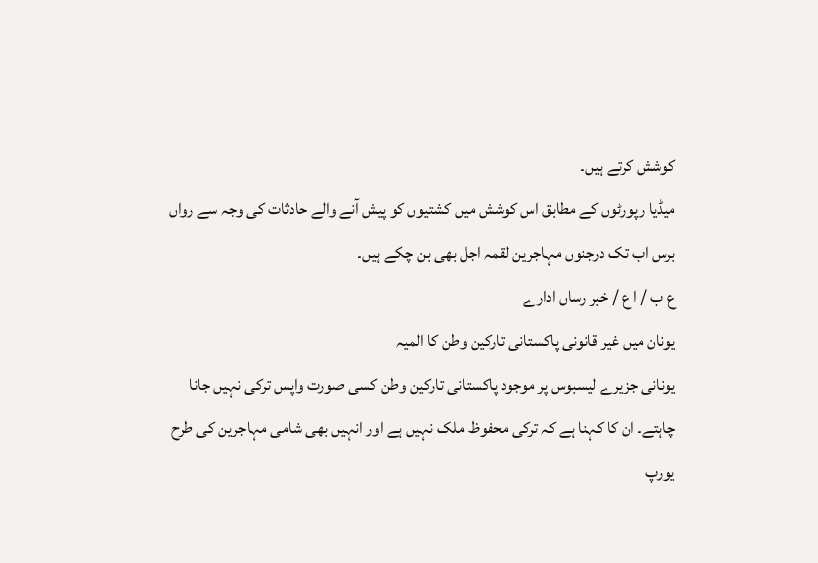کوشش کرتے ہیں۔
میڈیا رپورٹوں کے مطابق اس کوشش میں کشتیوں کو پیش آنے والے حادثات کی وجہ سے رواں برس اب تک درجنوں مہاجرین لقمہ اجل بھی بن چکے ہیں۔
ع ب / ا ع / خبر رساں ادارے
یونان میں غیر قانونی پاکستانی تارکین وطن کا المیہ
یونانی جزیرے لیسبوس پر موجود پاکستانی تارکین وطن کسی صورت واپس ترکی نہیں جانا چاہتے۔ ان کا کہنا ہے کہ ترکی محفوظ ملک نہیں ہے اور انہیں بھی شامی مہاجرین کی طرح یورپ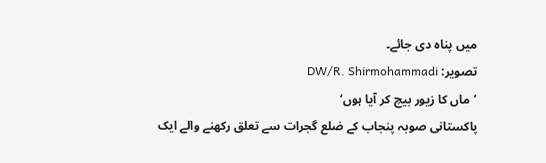میں پناہ دی جائے۔
تصویر: DW/R. Shirmohammadi
’ماں کا زیور بیچ کر آیا ہوں‘
پاکستانی صوبہ پنجاب کے ضلع گجرات سے تعلق رکھنے والے ایک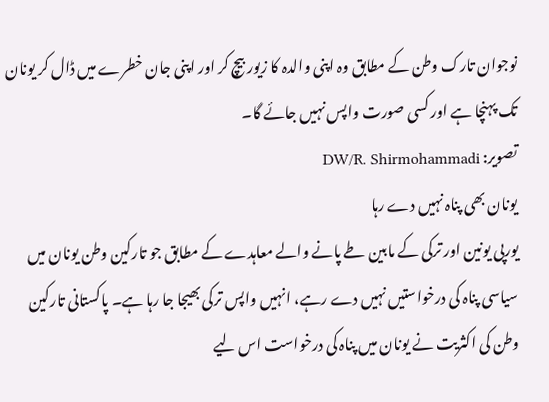نوجوان تارک وطن کے مطابق وہ اپنی والدہ کا زیور بیچ کر اور اپنی جان خطرے میں ڈال کر یونان تک پہنچا ہے اور کسی صورت واپس نہیں جائے گا۔
تصویر: DW/R. Shirmohammadi
یونان بھی پناہ نہیں دے رہا
یورپی یونین اور ترکی کے مابین طے پانے والے معاہدے کے مطابق جو تارکین وطن یونان میں سیاسی پناہ کی درخواستیں نہیں دے رہے، انہیں واپس ترکی بھیجا جا رہا ہے۔ پاکستانی تارکین وطن کی اکثریت نے یونان میں پناہ کی درخواست اس لیے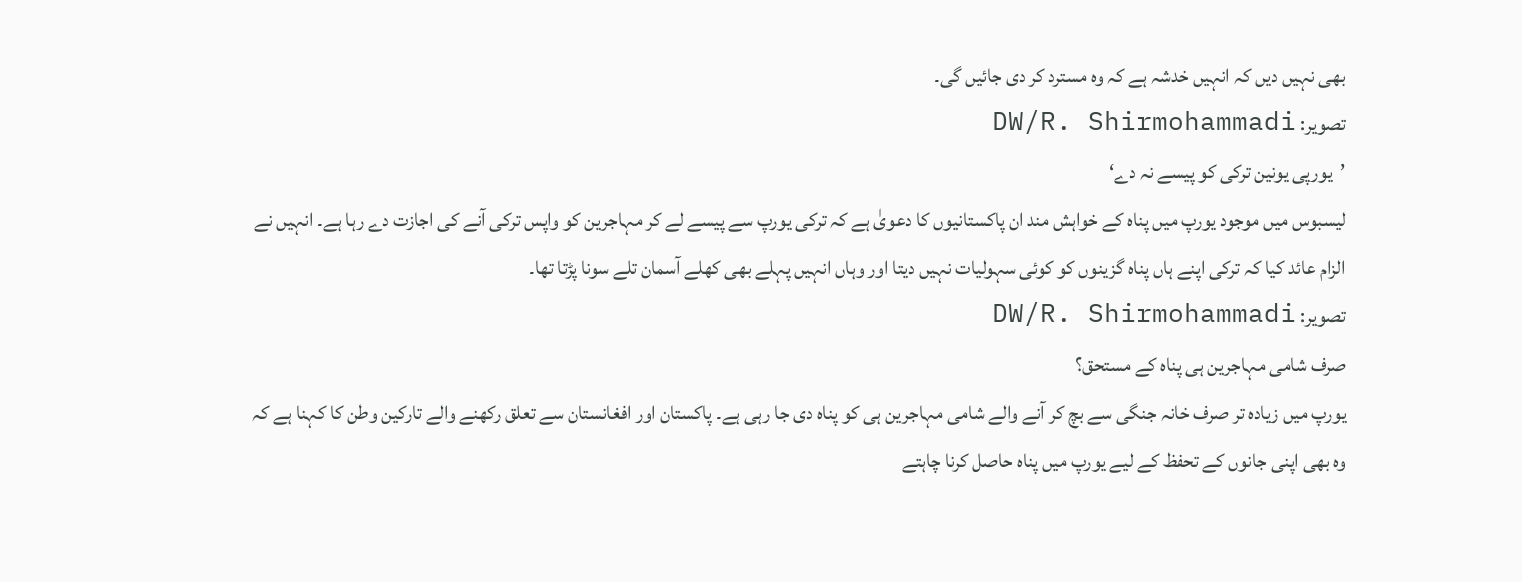بھی نہیں دیں کہ انہیں خدشہ ہے کہ وہ مسترد کر دی جائیں گی۔
تصویر: DW/R. Shirmohammadi
’یورپی یونین ترکی کو پیسے نہ دے‘
لیسبوس میں موجود یورپ میں پناہ کے خواہش مند ان پاکستانیوں کا دعویٰ ہے کہ ترکی یورپ سے پیسے لے کر مہاجرین کو واپس ترکی آنے کی اجازت دے رہا ہے۔ انہیں نے الزام عائد کیا کہ ترکی اپنے ہاں پناہ گزینوں کو کوئی سہولیات نہیں دیتا اور وہاں انہیں پہلے بھی کھلے آسمان تلے سونا پڑتا تھا۔
تصویر: DW/R. Shirmohammadi
صرف شامی مہاجرین ہی پناہ کے مستحق؟
یورپ میں زیادہ تر صرف خانہ جنگی سے بچ کر آنے والے شامی مہاجرین ہی کو پناہ دی جا رہی ہے۔ پاکستان اور افغانستان سے تعلق رکھنے والے تارکین وطن کا کہنا ہے کہ وہ بھی اپنی جانوں کے تحفظ کے لیے یورپ میں پناہ حاصل کرنا چاہتے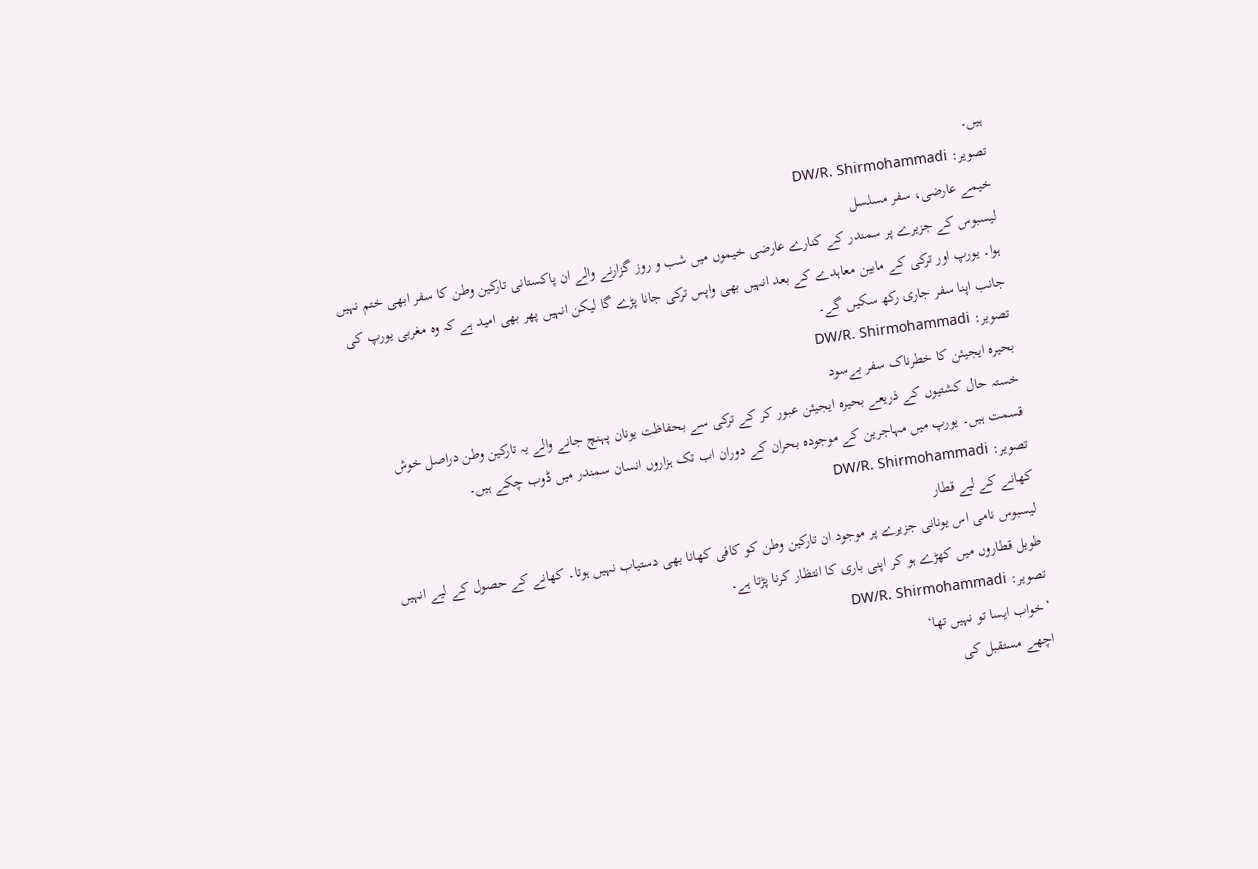ہیں۔
تصویر: DW/R. Shirmohammadi
خیمے عارضی، سفر مسلسل
لیسبوس کے جزیرے پر سمندر کے کنارے عارضی خیموں میں شب و روز گزارنے والے ان پاکستانی تارکین وطن کا سفر ابھی ختم نہیں ہوا۔ یورپ اور ترکی کے مابین معاہدے کے بعد انہیں بھی واپس ترکی جانا پڑے گا لیکن انہیں پھر بھی امید ہے کہ وہ مغربی یورپ کی جانب اپنا سفر جاری رکھ سکیں گے۔
تصویر: DW/R. Shirmohammadi
بحیرہ ایجیئن کا خطرناک سفر بےسود
خستہ حال کشتیوں کے ذریعے بحیرہ ایجیئن عبور کر کے ترکی سے بحفاظت یونان پہنچ جانے والے یہ تارکین وطن دراصل خوش قسمت ہیں۔ یورپ میں مہاجرین کے موجودہ بحران کے دوران اب تک ہزاروں انسان سمندر میں ڈوب چکے ہیں۔
تصویر: DW/R. Shirmohammadi
کھانے کے لیے قطار
لیسبوس نامی اس یونانی جزیرے پر موجود ان تارکین وطن کو کافی کھانا بھی دستیاب نہیں ہوتا۔ کھانے کے حصول کے لیے انہیں طویل قطاروں میں کھڑے ہو کر اپنی باری کا انتظار کرنا پڑتا ہے۔
تصویر: DW/R. Shirmohammadi
’خواب ایسا تو نہیں تھا‘
اچھے مستقبل کی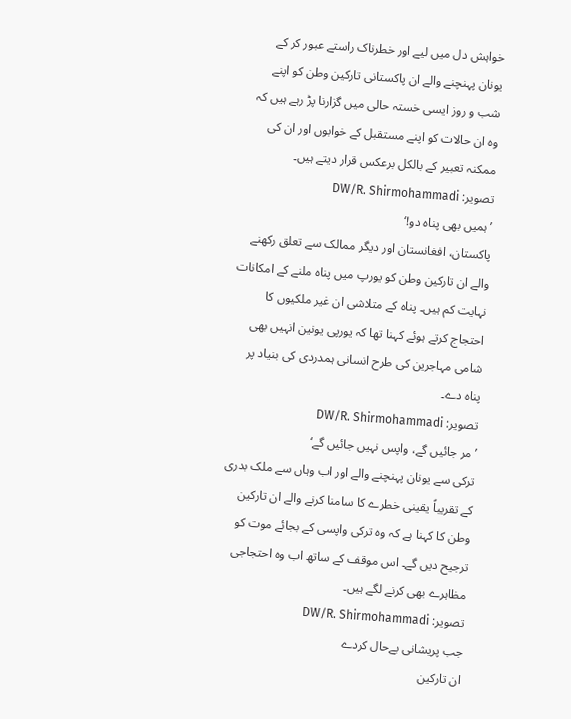خواہش دل میں لیے اور خطرناک راستے عبور کر کے یونان پہنچنے والے ان پاکستانی تارکین وطن کو اپنے شب و روز ایسی خستہ حالی میں گزارنا پڑ رہے ہیں کہ وہ ان حالات کو اپنے مستقبل کے خوابوں اور ان کی ممکنہ تعبیر کے بالکل برعکس قرار دیتے ہیں۔
تصویر: DW/R. Shirmohammadi
’ہمیں بھی پناہ دو!‘
پاکستان، افغانستان اور دیگر ممالک سے تعلق رکھنے والے ان تارکین وطن کو یورپ میں پناہ ملنے کے امکانات نہایت کم ہیں۔ پناہ کے متلاشی ان غیر ملکیوں کا احتجاج کرتے ہوئے کہنا تھا کہ یورپی یونین انہیں بھی شامی مہاجرین کی طرح انسانی ہمدردی کی بنیاد پر پناہ دے۔
تصویر: DW/R. Shirmohammadi
’مر جائیں گے، واپس نہیں جائیں گے‘
ترکی سے یونان پہنچنے والے اور اب وہاں سے ملک بدری کے تقریباً یقینی خطرے کا سامنا کرنے والے ان تارکین وطن کا کہنا ہے کہ وہ ترکی واپسی کے بجائے موت کو ترجیح دیں گے۔ اس موقف کے ساتھ اب وہ احتجاجی مظاہرے بھی کرنے لگے ہیں۔
تصویر: DW/R. Shirmohammadi
جب پریشانی بےحال کردے
ان تارکین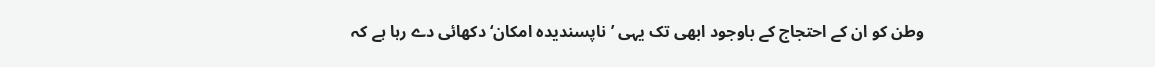وطن کو ان کے احتجاج کے باوجود ابھی تک یہی ’ناپسندیدہ امکان‘ دکھائی دے رہا ہے کہ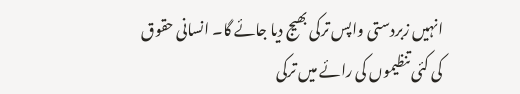انہیں زبردستی واپس ترکی بھیج دیا جائے گا۔ انسانی حقوق کی کئی تنظیموں کی رائے میں ترکی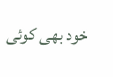خود بھی کوئی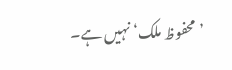’محفوظ ملک‘ نہیں ہے۔